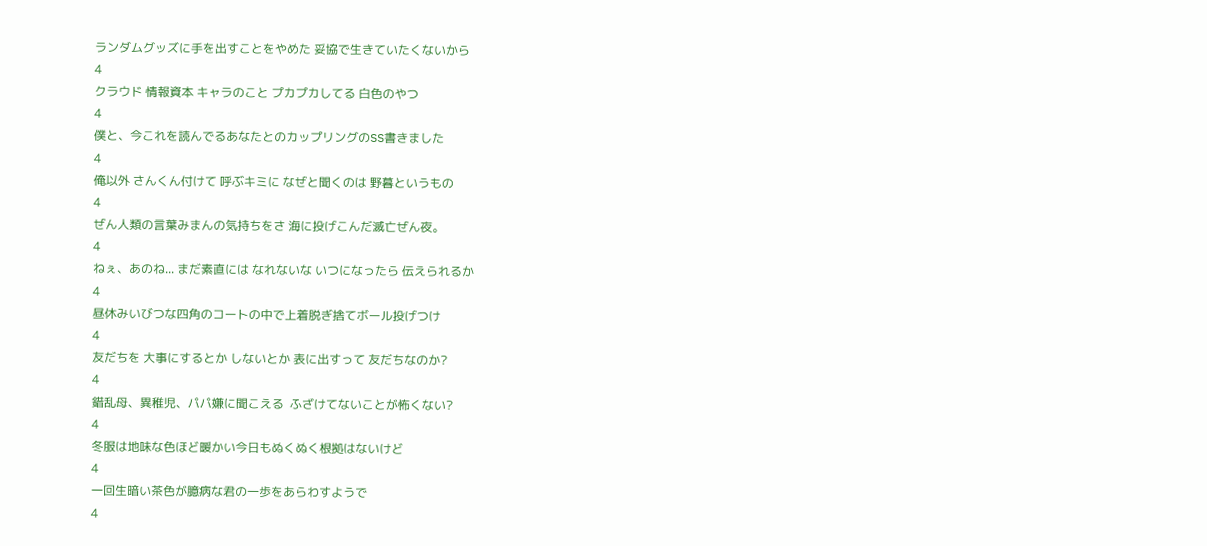ランダムグッズに手を出すことをやめた 妥協で生きていたくないから
4
クラウド 情報資本 キャラのこと プカプカしてる 白色のやつ
4
僕と、今これを読んでるあなたとのカップリングのSS書きました
4
俺以外 さんくん付けて 呼ぶキミに なぜと聞くのは 野暮というもの
4
ぜん人類の言葉みまんの気持ちをさ 海に投げこんだ滅亡ぜん夜。
4
ねぇ、あのね... まだ素直には なれないな いつになったら 伝えられるか
4
昼休みいびつな四角のコートの中で上着脱ぎ捨てボール投げつけ
4
友だちを 大事にするとか しないとか 表に出すって 友だちなのか?
4
錯乱母、異稚児、パパ嫌に聞こえる  ふざけてないことが怖くない?
4
冬服は地味な色ほど暖かい今日もぬくぬく根拠はないけど
4
一回生暗い茶色が臆病な君の一歩をあらわすようで
4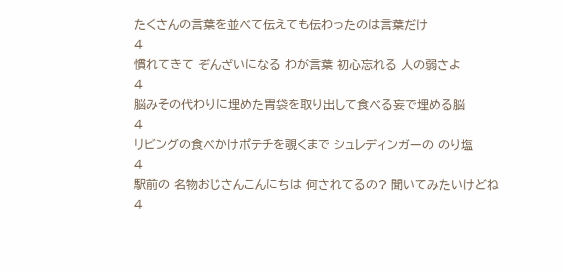たくさんの言葉を並べて伝えても伝わったのは言葉だけ
4
慣れてきて ぞんざいになる わが言葉 初心忘れる 人の弱さよ
4
脳みその代わりに埋めた胃袋を取り出して食べる妄で埋める脳
4
リビングの食べかけポテチを覗くまで シュレディンガーの のり塩
4
駅前の 名物おじさんこんにちは 何されてるの? 聞いてみたいけどね
4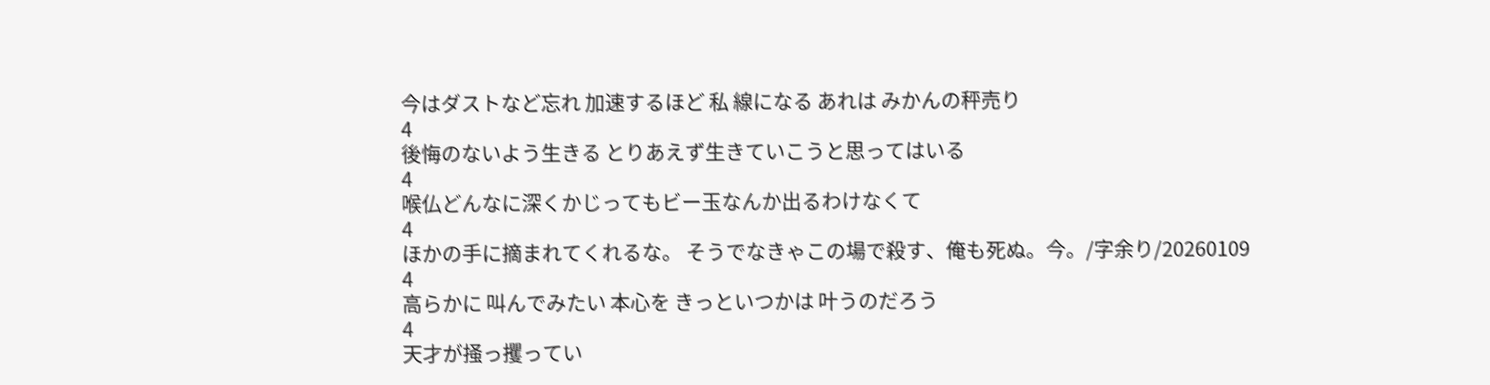今はダストなど忘れ 加速するほど 私 線になる あれは みかんの秤売り
4
後悔のないよう生きる とりあえず生きていこうと思ってはいる
4
喉仏どんなに深くかじってもビー玉なんか出るわけなくて
4
ほかの手に摘まれてくれるな。 そうでなきゃこの場で殺す、俺も死ぬ。今。/字余り/20260109
4
高らかに 叫んでみたい 本心を きっといつかは 叶うのだろう
4
天才が掻っ攫ってい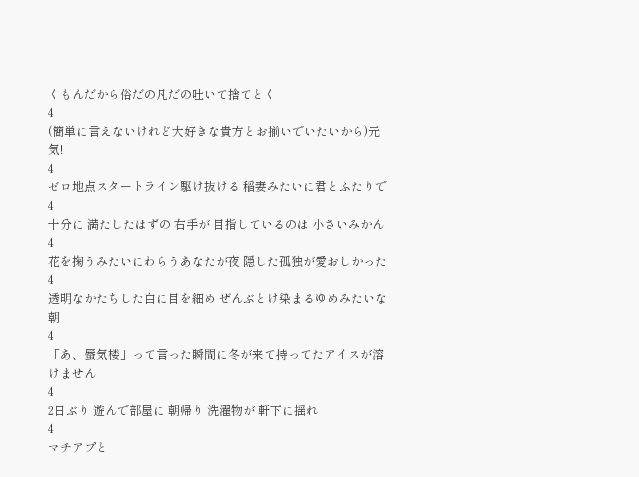くもんだから俗だの凡だの吐いて捨てとく
4
(簡単に言えないけれど大好きな貴方とお揃いでいたいから)元気!
4
ゼロ地点スタートライン駆け抜ける 稲妻みたいに君とふたりで
4
十分に 満たしたはずの 右手が 目指しているのは 小さいみかん
4
花を掬うみたいにわらうあなたが夜 隠した孤独が愛おしかった
4
透明なかたちした白に目を細め ぜんぶとけ染まるゆめみたいな朝
4
「あ、蜃気楼」って言った瞬間に冬が来て持ってたアイスが溶けません
4
2日ぶり 遊んで部屋に 朝帰り 洗濯物が 軒下に揺れ
4
マチアプと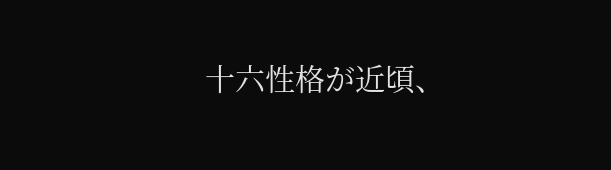十六性格が近頃、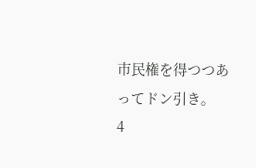市民権を得つつあってドン引き。
4